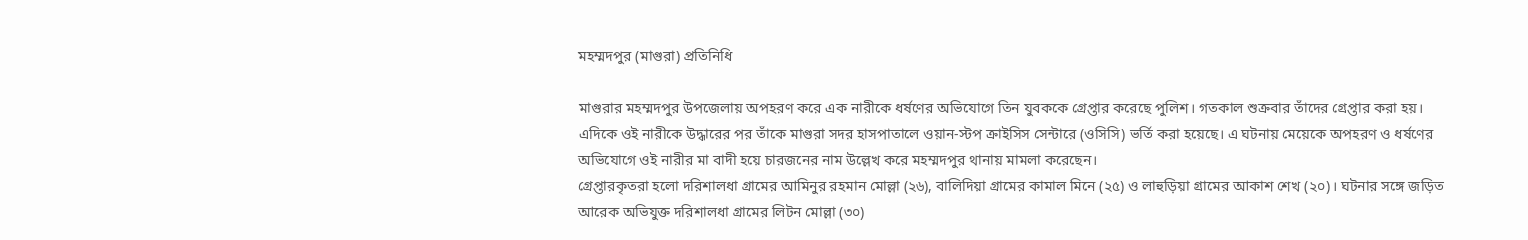মহম্মদপুর (মাগুরা) প্রতিনিধি

মাগুরার মহম্মদপুর উপজেলায় অপহরণ করে এক নারীকে ধর্ষণের অভিযোগে তিন যুবককে গ্রেপ্তার করেছে পুলিশ। গতকাল শুক্রবার তাঁদের গ্রেপ্তার করা হয়।
এদিকে ওই নারীকে উদ্ধারের পর তাঁকে মাগুরা সদর হাসপাতালে ওয়ান-স্টপ ক্রাইসিস সেন্টারে (ওসিসি) ভর্তি করা হয়েছে। এ ঘটনায় মেয়েকে অপহরণ ও ধর্ষণের অভিযোগে ওই নারীর মা বাদী হয়ে চারজনের নাম উল্লেখ করে মহম্মদপুর থানায় মামলা করেছেন।
গ্রেপ্তারকৃতরা হলো দরিশালধা গ্রামের আমিনুর রহমান মোল্লা (২৬), বালিদিয়া গ্রামের কামাল মিনে (২৫) ও লাহুড়িয়া গ্রামের আকাশ শেখ (২০)। ঘটনার সঙ্গে জড়িত আরেক অভিযুক্ত দরিশালধা গ্রামের লিটন মোল্লা (৩০)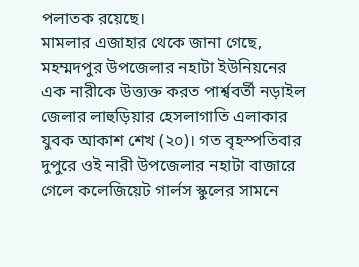পলাতক রয়েছে।
মামলার এজাহার থেকে জানা গেছে, মহম্মদপুর উপজেলার নহাটা ইউনিয়নের এক নারীকে উত্ত্যক্ত করত পার্শ্ববর্তী নড়াইল জেলার লাহুড়িয়ার হেসলাগাতি এলাকার যুবক আকাশ শেখ (২০)। গত বৃহস্পতিবার দুপুরে ওই নারী উপজেলার নহাটা বাজারে গেলে কলেজিয়েট গার্লস স্কুলের সামনে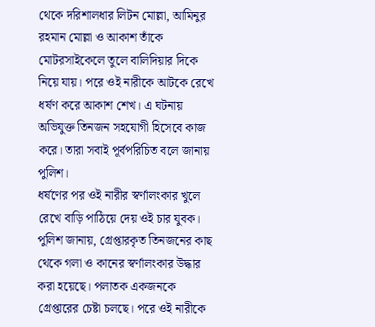থেকে দরিশালধার লিটন মোল্লা, আমিনুর রহমান মোল্লা ও আকাশ তাঁকে মোটরসাইকেলে তুলে বালিদিয়ার দিকে নিয়ে যায়। পরে ওই নারীকে আটকে রেখে ধর্ষণ করে আকাশ শেখ। এ ঘটনায় অভিযুক্ত তিনজন সহযোগী হিসেবে কাজ করে। তারা সবাই পূর্বপরিচিত বলে জানায় পুলিশ।
ধর্ষণের পর ওই নারীর স্বর্ণালংকার খুলে রেখে বাড়ি পাঠিয়ে দেয় ওই চার যুবক।
পুলিশ জানায়, গ্রেপ্তারকৃত তিনজনের কাছ থেকে গলা ও কানের স্বর্ণালংকার উদ্ধার করা হয়েছে। পলাতক একজনকে গ্রেপ্তারের চেষ্টা চলছে। পরে ওই নারীকে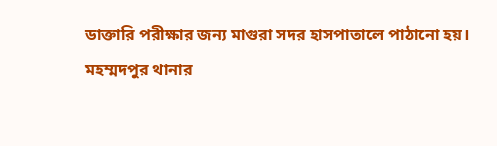ডাক্তারি পরীক্ষার জন্য মাগুরা সদর হাসপাতালে পাঠানো হয়।
মহম্মদপুর থানার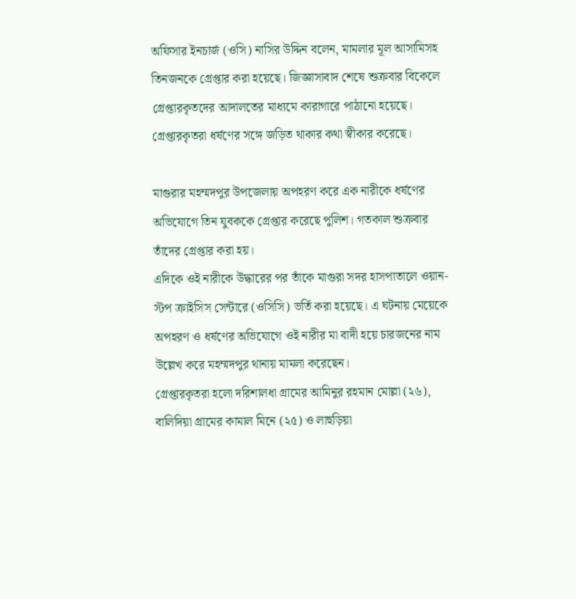অফিসার ইনচার্জ (ওসি) নাসির উদ্দিন বলেন, মামলার মূল আসামিসহ তিনজনকে গ্রেপ্তার করা হয়েছে। জিজ্ঞাসাবাদ শেষে শুক্রবার বিকেলে গ্রেপ্তারকৃতদের আদালতের মাধ্যমে কারাগারে পাঠানো হয়েছে। গ্রেপ্তারকৃতরা ধর্ষণের সঙ্গে জড়িত থাকার কথা স্বীকার করেছে।

মাগুরার মহম্মদপুর উপজেলায় অপহরণ করে এক নারীকে ধর্ষণের অভিযোগে তিন যুবককে গ্রেপ্তার করেছে পুলিশ। গতকাল শুক্রবার তাঁদের গ্রেপ্তার করা হয়।
এদিকে ওই নারীকে উদ্ধারের পর তাঁকে মাগুরা সদর হাসপাতালে ওয়ান-স্টপ ক্রাইসিস সেন্টারে (ওসিসি) ভর্তি করা হয়েছে। এ ঘটনায় মেয়েকে অপহরণ ও ধর্ষণের অভিযোগে ওই নারীর মা বাদী হয়ে চারজনের নাম উল্লেখ করে মহম্মদপুর থানায় মামলা করেছেন।
গ্রেপ্তারকৃতরা হলো দরিশালধা গ্রামের আমিনুর রহমান মোল্লা (২৬), বালিদিয়া গ্রামের কামাল মিনে (২৫) ও লাহুড়িয়া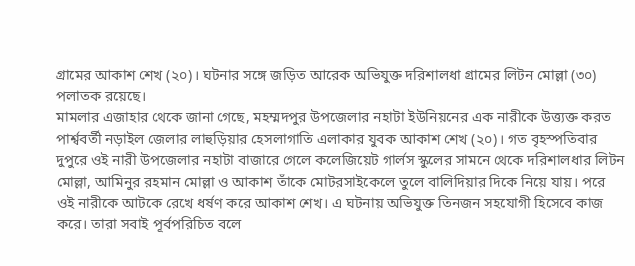গ্রামের আকাশ শেখ (২০)। ঘটনার সঙ্গে জড়িত আরেক অভিযুক্ত দরিশালধা গ্রামের লিটন মোল্লা (৩০) পলাতক রয়েছে।
মামলার এজাহার থেকে জানা গেছে, মহম্মদপুর উপজেলার নহাটা ইউনিয়নের এক নারীকে উত্ত্যক্ত করত পার্শ্ববর্তী নড়াইল জেলার লাহুড়িয়ার হেসলাগাতি এলাকার যুবক আকাশ শেখ (২০)। গত বৃহস্পতিবার দুপুরে ওই নারী উপজেলার নহাটা বাজারে গেলে কলেজিয়েট গার্লস স্কুলের সামনে থেকে দরিশালধার লিটন মোল্লা, আমিনুর রহমান মোল্লা ও আকাশ তাঁকে মোটরসাইকেলে তুলে বালিদিয়ার দিকে নিয়ে যায়। পরে ওই নারীকে আটকে রেখে ধর্ষণ করে আকাশ শেখ। এ ঘটনায় অভিযুক্ত তিনজন সহযোগী হিসেবে কাজ করে। তারা সবাই পূর্বপরিচিত বলে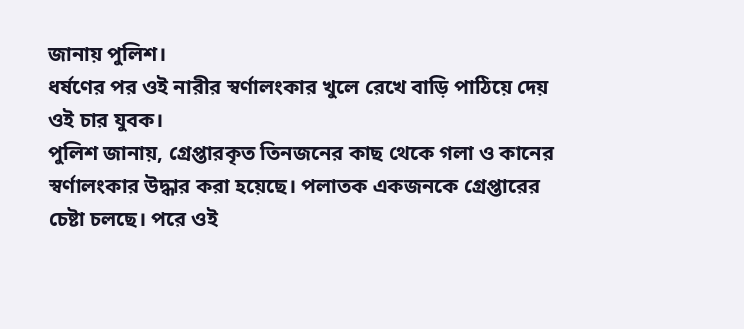জানায় পুলিশ।
ধর্ষণের পর ওই নারীর স্বর্ণালংকার খুলে রেখে বাড়ি পাঠিয়ে দেয় ওই চার যুবক।
পুলিশ জানায়, গ্রেপ্তারকৃত তিনজনের কাছ থেকে গলা ও কানের স্বর্ণালংকার উদ্ধার করা হয়েছে। পলাতক একজনকে গ্রেপ্তারের চেষ্টা চলছে। পরে ওই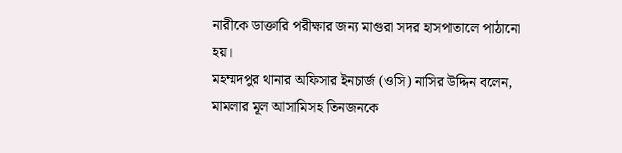নারীকে ডাক্তারি পরীক্ষার জন্য মাগুরা সদর হাসপাতালে পাঠানো হয়।
মহম্মদপুর থানার অফিসার ইনচার্জ (ওসি) নাসির উদ্দিন বলেন, মামলার মূল আসামিসহ তিনজনকে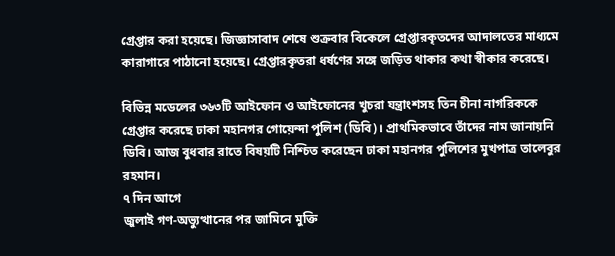গ্রেপ্তার করা হয়েছে। জিজ্ঞাসাবাদ শেষে শুক্রবার বিকেলে গ্রেপ্তারকৃতদের আদালতের মাধ্যমে কারাগারে পাঠানো হয়েছে। গ্রেপ্তারকৃতরা ধর্ষণের সঙ্গে জড়িত থাকার কথা স্বীকার করেছে।

বিভিন্ন মডেলের ৩৬৩টি আইফোন ও আইফোনের খুচরা যন্ত্রাংশসহ তিন চীনা নাগরিককে গ্রেপ্তার করেছে ঢাকা মহানগর গোয়েন্দা পুলিশ (ডিবি)। প্রাথমিকভাবে তাঁদের নাম জানায়নি ডিবি। আজ বুধবার রাতে বিষয়টি নিশ্চিত করেছেন ঢাকা মহানগর পুলিশের মুখপাত্র তালেবুর রহমান।
৭ দিন আগে
জুলাই গণ-অভ্যুত্থানের পর জামিনে মুক্তি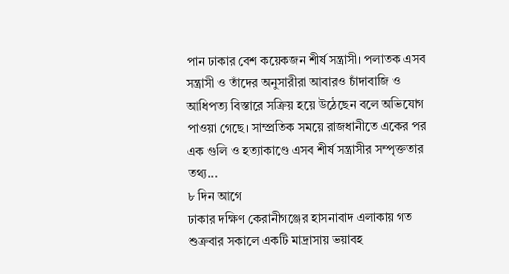পান ঢাকার বেশ কয়েকজন শীর্ষ সন্ত্রাসী। পলাতক এসব সন্ত্রাসী ও তাঁদের অনুসারীরা আবারও চাঁদাবাজি ও আধিপত্য বিস্তারে সক্রিয় হয়ে উঠেছেন বলে অভিযোগ পাওয়া গেছে। সাম্প্রতিক সময়ে রাজধানীতে একের পর এক গুলি ও হত্যাকাণ্ডে এসব শীর্ষ সন্ত্রাসীর সম্পৃক্ততার তথ্য...
৮ দিন আগে
ঢাকার দক্ষিণ কেরানীগঞ্জের হাসনাবাদ এলাকায় গত শুক্রবার সকালে একটি মাদ্রাসায় ভয়াবহ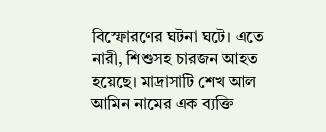বিস্ফোরণের ঘটনা ঘটে। এতে নারী, শিশুসহ চারজন আহত হয়েছে। মাদ্রাসাটি শেখ আল আমিন নামের এক ব্যক্তি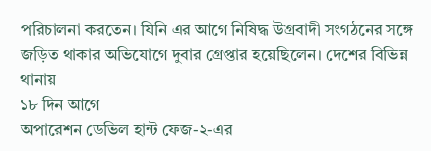পরিচালনা করতেন। যিনি এর আগে নিষিদ্ধ উগ্রবাদী সংগঠনের সঙ্গে জড়িত থাকার অভিযোগে দুবার গ্রেপ্তার হয়েছিলেন। দেশের বিভিন্ন থানায়
১৮ দিন আগে
অপারেশন ডেভিল হান্ট ফেজ-২-এর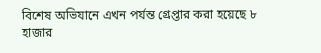বিশেষ অভিযানে এখন পর্যন্ত গ্রেপ্তার করা হয়েছে ৮ হাজার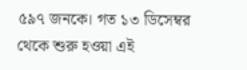৫৯৭ জনকে। গত ১৩ ডিসেম্বর থেকে শুরু হওয়া এই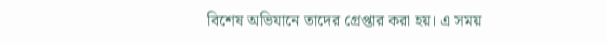বিশেষ অভিযানে তাদের গ্রেপ্তার করা হয়। এ সময়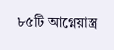৮৫টি আগ্নেয়াস্ত্র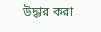উদ্ধার করা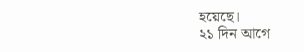হয়েছে।
২১ দিন আগে